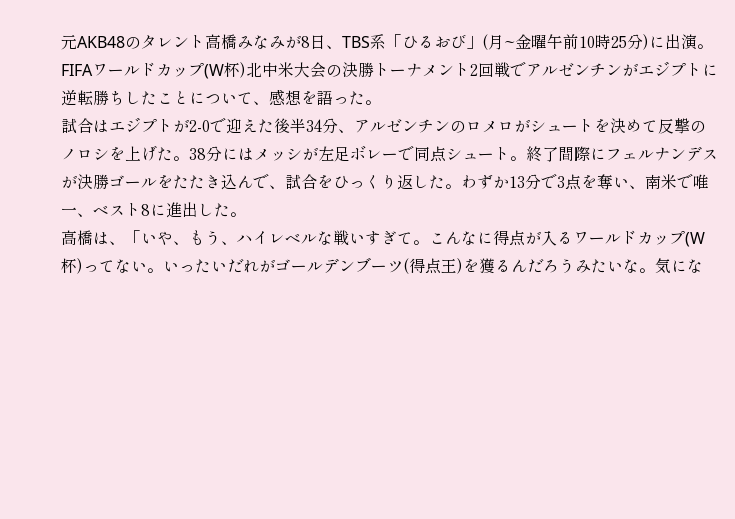元AKB48のタレント高橋みなみが8日、TBS系「ひるおび」(月~金曜午前10時25分)に出演。FIFAワールドカップ(W杯)北中米大会の決勝トーナメント2回戦でアルゼンチンがエジプトに逆転勝ちしたことについて、感想を語った。
試合はエジプトが2-0で迎えた後半34分、アルゼンチンのロメロがシュートを決めて反撃のノロシを上げた。38分にはメッシが左足ボレーで同点シュート。終了間際にフェルナンデスが決勝ゴールをたたき込んで、試合をひっくり返した。わずか13分で3点を奪い、南米で唯一、ベスト8に進出した。
高橋は、「いや、もう、ハイレベルな戦いすぎて。こんなに得点が入るワールドカップ(W杯)ってない。いったいだれがゴールデンブーツ(得点王)を獲るんだろうみたいな。気にな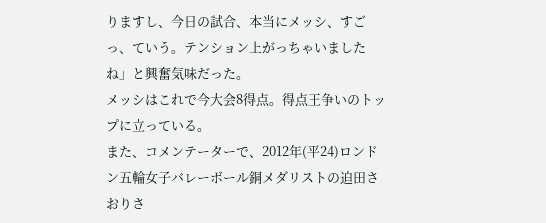りますし、今日の試合、本当にメッシ、すごっ、ていう。テンション上がっちゃいましたね」と興奮気味だった。
メッシはこれで今大会8得点。得点王争いのトップに立っている。
また、コメンテーターで、2012年(平24)ロンドン五輪女子バレーボール銅メダリストの迫田さおりさ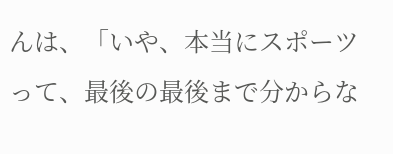んは、「いや、本当にスポーツって、最後の最後まで分からな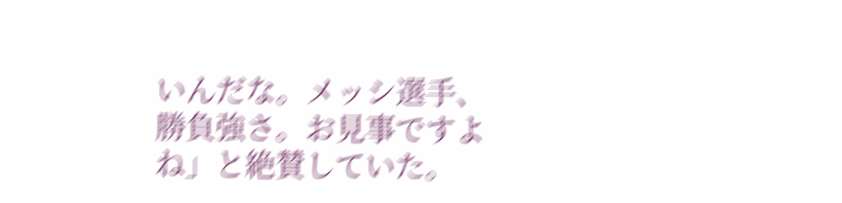いんだな。メッシ選手、勝負強さ。お見事ですよね」と絶賛していた。